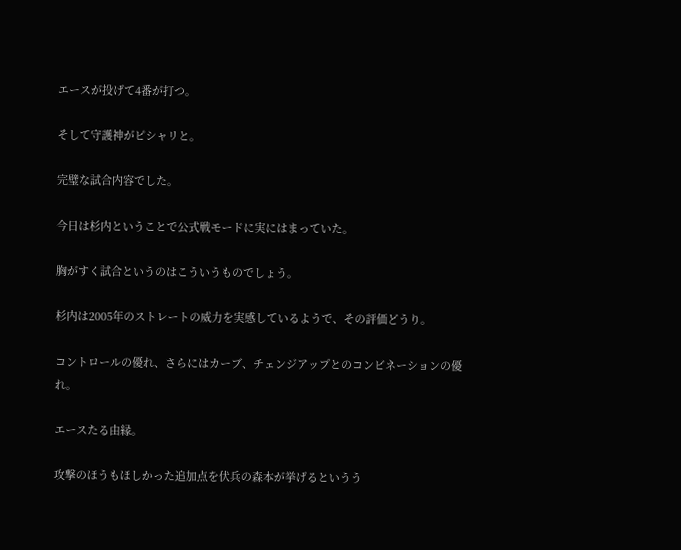エースが投げて4番が打つ。

そして守護神がピシャリと。

完璧な試合内容でした。

今日は杉内ということで公式戦モードに実にはまっていた。

胸がすく試合というのはこういうものでしょう。

杉内は2005年のストレートの威力を実感しているようで、その評価どうり。

コントロールの優れ、さらにはカーブ、チェンジアップとのコンビネーションの優れ。

エースたる由縁。

攻撃のほうもほしかった追加点を伏兵の森本が挙げるというう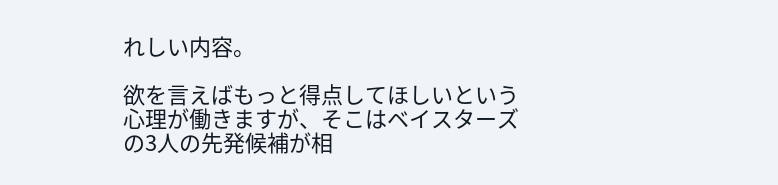れしい内容。

欲を言えばもっと得点してほしいという心理が働きますが、そこはベイスターズの3人の先発候補が相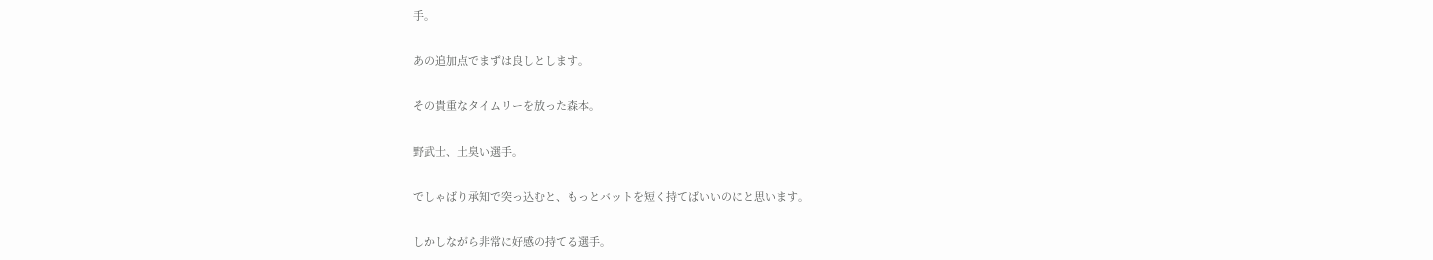手。

あの追加点でまずは良しとします。

その貴重なタイムリーを放った森本。

野武士、土臭い選手。

でしゃばり承知で突っ込むと、もっとバットを短く持てばいいのにと思います。

しかしながら非常に好感の持てる選手。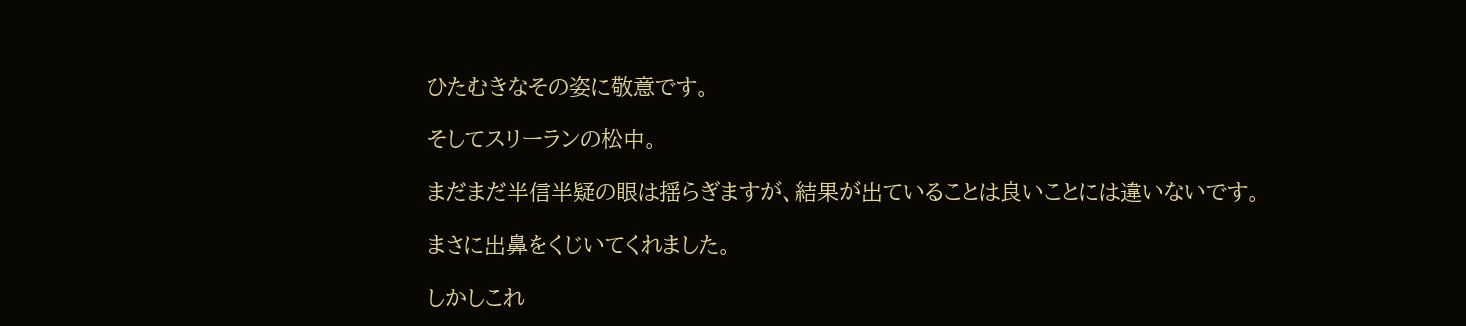ひたむきなその姿に敬意です。

そしてスリーランの松中。

まだまだ半信半疑の眼は揺らぎますが、結果が出ていることは良いことには違いないです。

まさに出鼻をくじいてくれました。

しかしこれ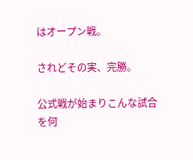はオープン戦。

されどその実、完勝。

公式戦が始まりこんな試合を何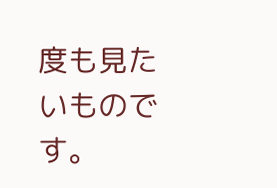度も見たいものです。